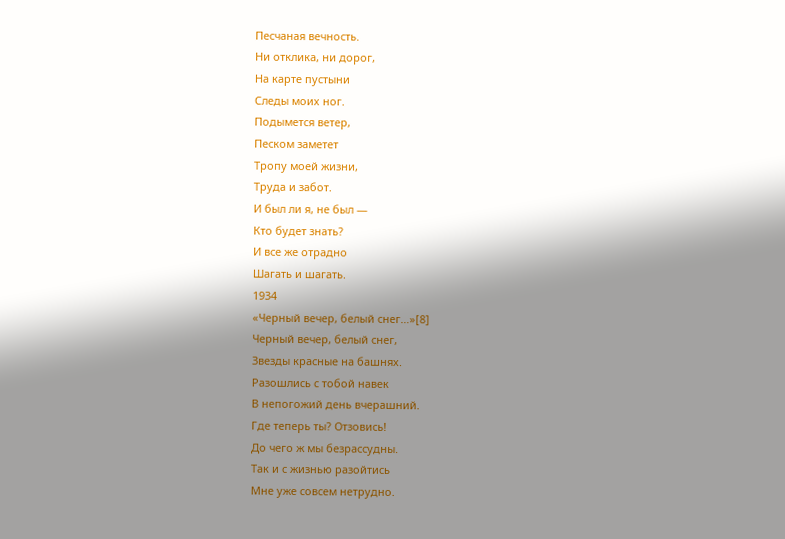Песчаная вечность.
Ни отклика, ни дорог,
На карте пустыни
Следы моих ног.
Подымется ветер,
Песком заметет
Тропу моей жизни,
Труда и забот.
И был ли я, не был —
Кто будет знать?
И все же отрадно
Шагать и шагать.
1934
«Черный вечер, белый снег…»[8]
Черный вечер, белый снег,
Звезды красные на башнях.
Разошлись с тобой навек
В непогожий день вчерашний.
Где теперь ты? Отзовись!
До чего ж мы безрассудны.
Так и с жизнью разойтись
Мне уже совсем нетрудно.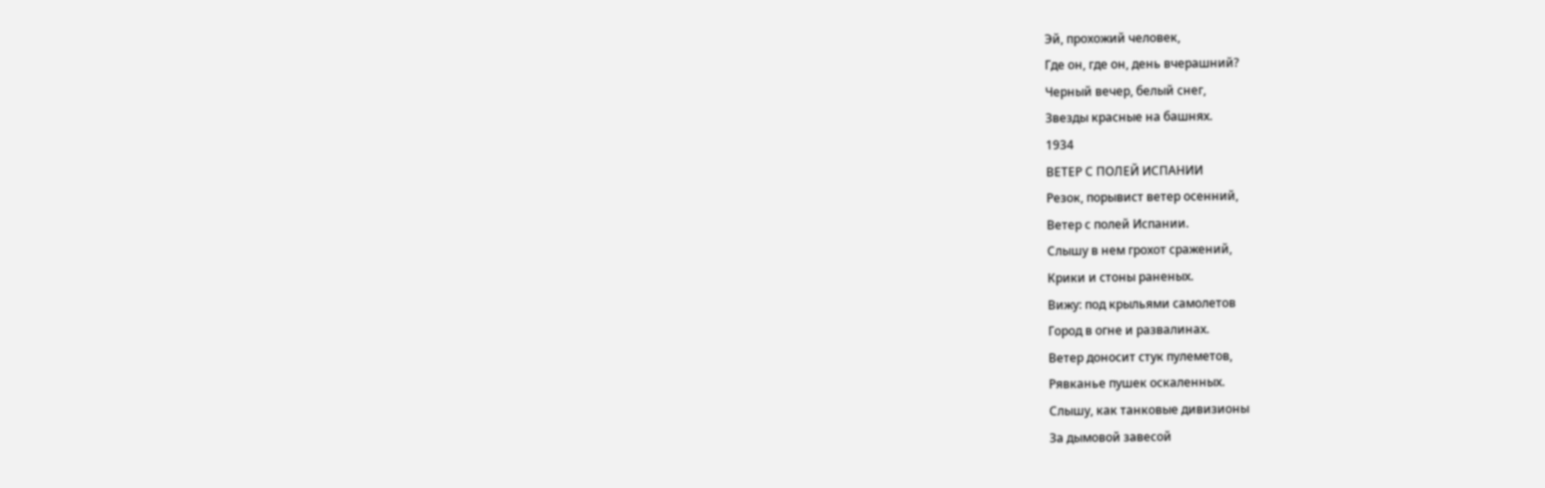Эй, прохожий человек,
Где он, где он, день вчерашний?
Черный вечер, белый снег,
Звезды красные на башнях.
1934
ВЕТЕР С ПОЛЕЙ ИСПАНИИ
Резок, порывист ветер осенний,
Ветер с полей Испании.
Слышу в нем грохот сражений,
Крики и стоны раненых.
Вижу: под крыльями самолетов
Город в огне и развалинах.
Ветер доносит стук пулеметов,
Рявканье пушек оскаленных.
Слышу, как танковые дивизионы
За дымовой завесой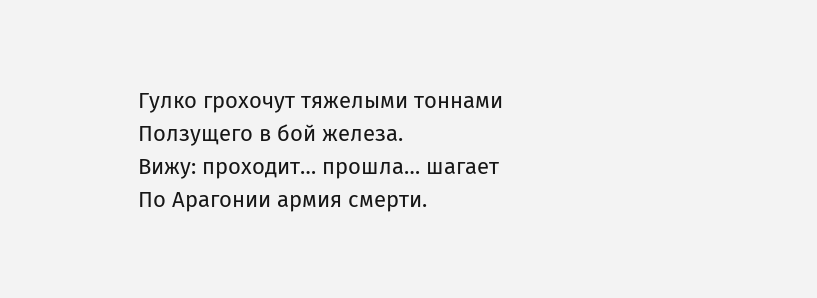Гулко грохочут тяжелыми тоннами
Ползущего в бой железа.
Вижу: проходит… прошла… шагает
По Арагонии армия смерти.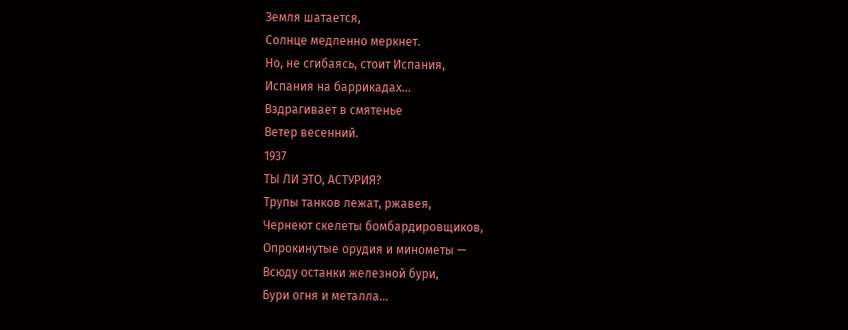Земля шатается,
Солнце медленно меркнет.
Но, не сгибаясь, стоит Испания,
Испания на баррикадах…
Вздрагивает в смятенье
Ветер весенний.
1937
ТЫ ЛИ ЭТО, АСТУРИЯ?
Трупы танков лежат, ржавея,
Чернеют скелеты бомбардировщиков,
Опрокинутые орудия и минометы —
Всюду останки железной бури,
Бури огня и металла…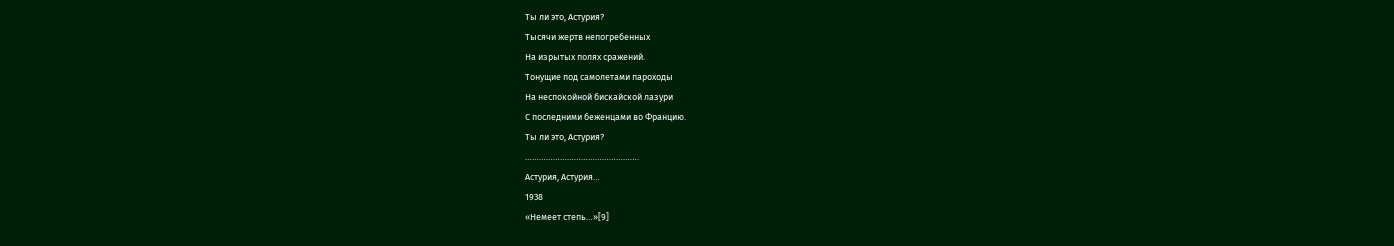Ты ли это, Астурия?
Тысячи жертв непогребенных
На изрытых полях сражений.
Тонущие под самолетами пароходы
На неспокойной бискайской лазури
С последними беженцами во Францию.
Ты ли это, Астурия?
………………………………………….
Астурия, Астурия…
1938
«Немеет степь…»[9]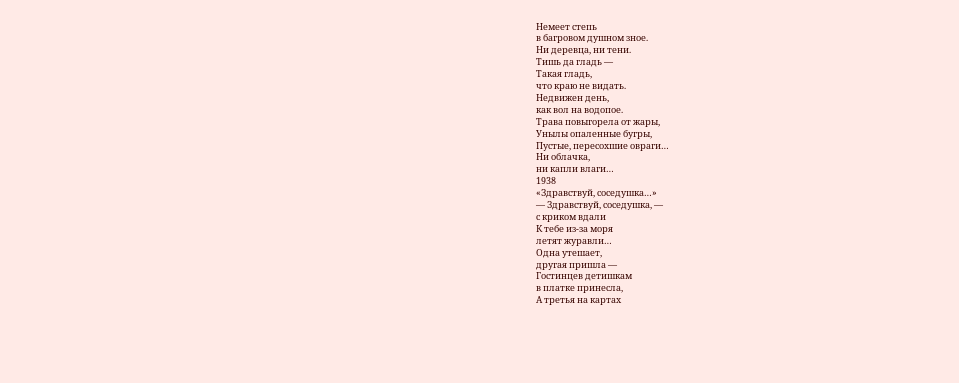Немеет степь
в багровом душном зное.
Ни деревца, ни тени.
Тишь да гладь —
Такая гладь,
что краю не видать.
Недвижен день,
как вол на водопое.
Трава повыгорела от жары,
Унылы опаленные бугры,
Пустые, пересохшие овраги…
Ни облачка,
ни капли влаги…
1938
«Здравствуй, соседушка…»
— Здравствуй, соседушка, —
с криком вдали
К тебе из-за моря
летят журавли…
Одна утешает,
другая пришла —
Гостинцев детишкам
в платке принесла,
А третья на картах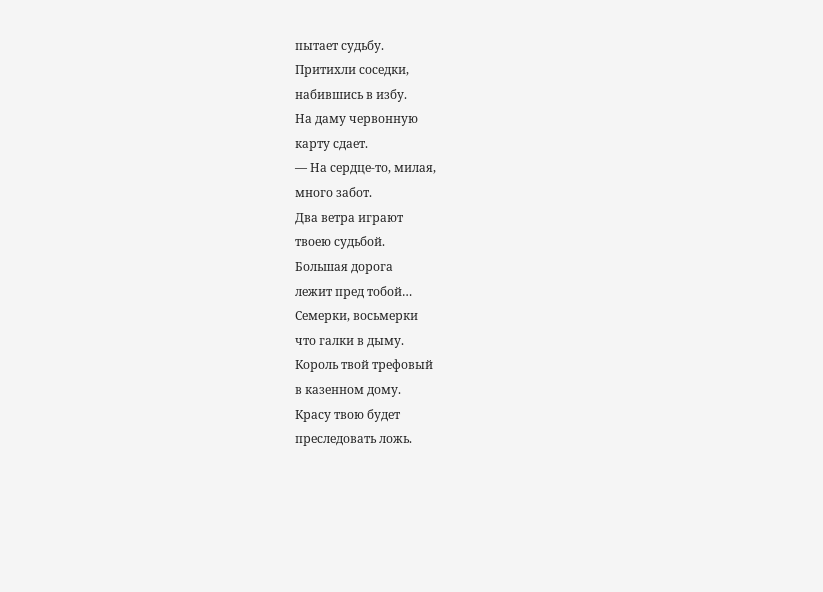пытает судьбу.
Притихли соседки,
набившись в избу.
На даму червонную
карту сдает.
— На сердце-то, милая,
много забот.
Два ветра играют
твоею судьбой.
Большая дорога
лежит пред тобой…
Семерки, восьмерки
что галки в дыму.
Король твой трефовый
в казенном дому.
Красу твою будет
преследовать ложь.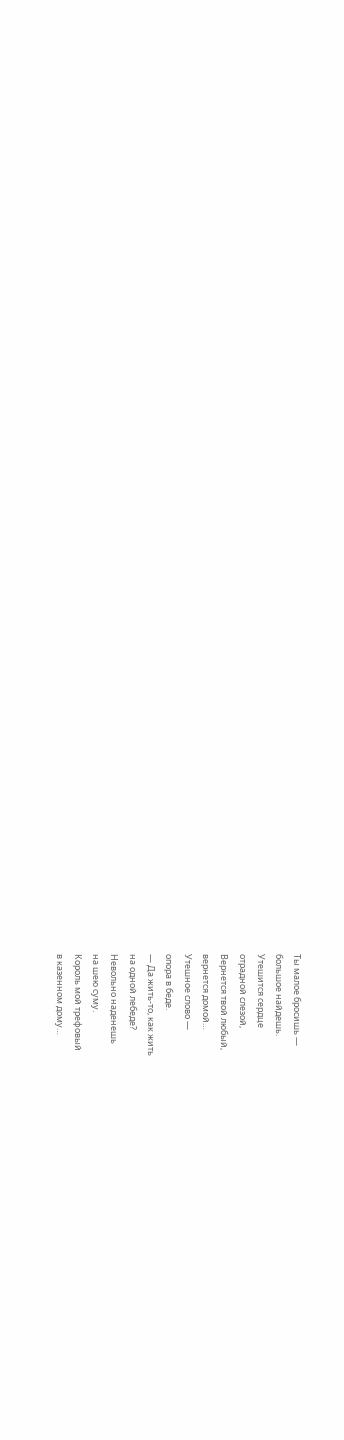Ты малое бросишь —
большое найдешь.
Утешится сердце
отрадной слезой,
Вернется твой любый,
вернется домой…
Утешное слово —
опора в беде.
— Да жить-то, как жить
на одной лебеде?
Невольно наденешь
на шею суму.
Король мой трефовый
в казенном дому…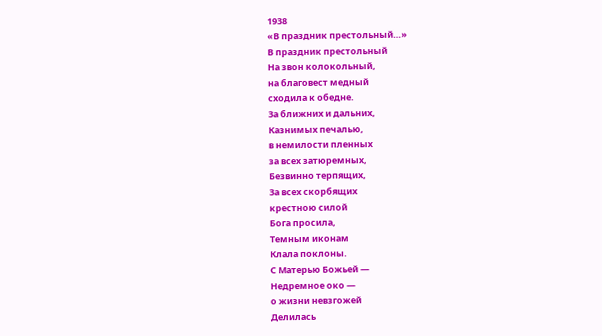1938
«В праздник престольный…»
В праздник престольный
На звон колокольный,
на благовест медный
сходила к обедне.
За ближних и дальних,
Казнимых печалью,
в немилости пленных
за всех затюремных,
Безвинно терпящих,
За всех скорбящих
крестною силой
Бога просила,
Темным иконам
Клала поклоны.
С Матерью Божьей —
Недремное око —
о жизни невзгожей
Делилась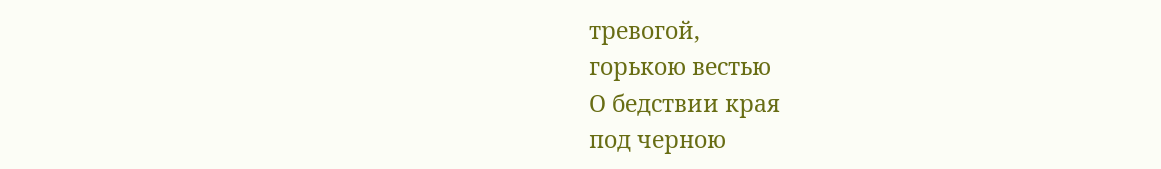тревогой,
горькою вестью
О бедствии края
под черною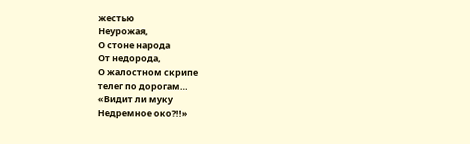жестью
Неурожая,
О стоне народа
От недорода,
О жалостном скрипе
телег по дорогам…
«Видит ли муку
Недремное око?!!»